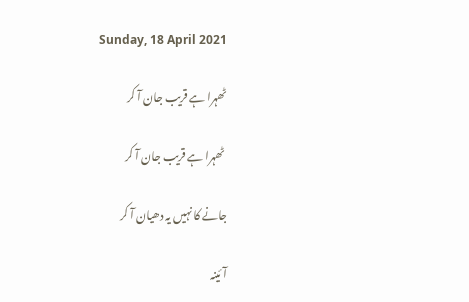Sunday, 18 April 2021

ٹھہرا ہے قریب جان آ کر

 ٹھہرا ہے قریب جان آ کر

جانے کا نہیں یہ دھیان آ کر

آئینہ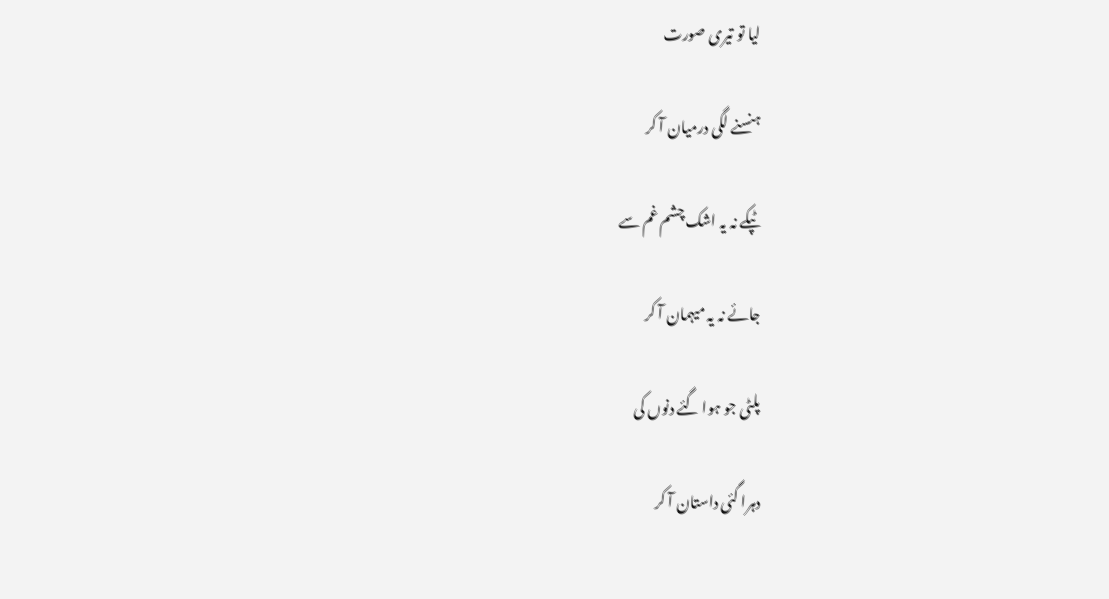لیا تو تیری صورت

ہنسنے لگی درمیان آ کر

ٹپکے نہ یہ اشک چشم غم سے

جائے نہ یہ میہمان آ کر

پلٹی جو ہوا گئے دنوں کی

دہرا گئی داستان آ کر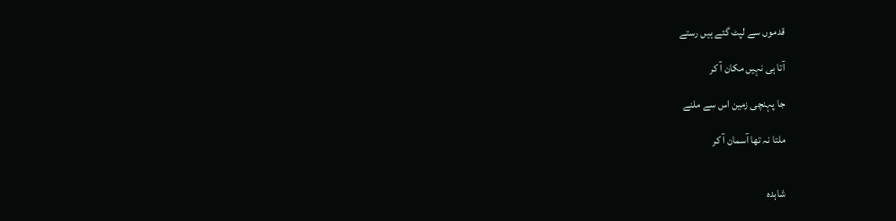قدموں سے لپٹ گئے ہیں رستے

آتا ہی نہیں مکان آ کر

جا پہنچی زمین اس سے ملنے

ملتا نہ تھا آسمان آ کر


شاہدہ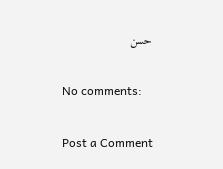حسن

No comments:

Post a Comment